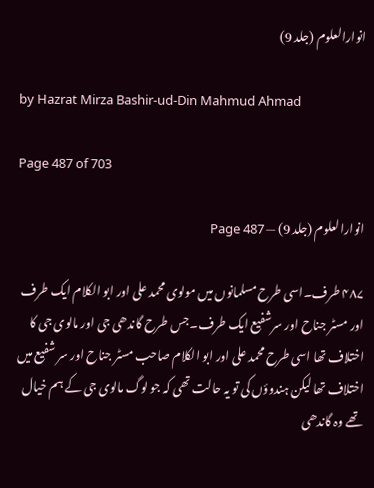انوارالعلوم (جلد 9)

by Hazrat Mirza Bashir-ud-Din Mahmud Ahmad

Page 487 of 703

انوارالعلوم (جلد 9) — Page 487

۴۸۷ طرف۔اسی طرح مسلمانوں میں مولوی محمد علی اور ابو الکلام ایک طرف اور مسٹر جناح اور سرشفیع ایک طرف۔جس طرح گاندھی جی اور مالوی جی کا اختلاف تھا اسی طرح محمد علی اور ابو الکلام صاحب مسٹر جناح اور سر شفیع میں اختلاف تھا لیکن ہندوؤں کی تو یہ حالت تھی کہ جو لوگ مالوی جی کے ہم خیال تھے وہ گاندھی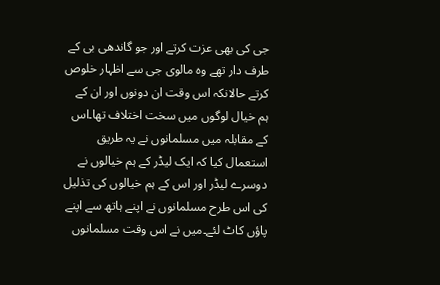جی کی بھی عزت کرتے اور جو گاندھی بی کے طرف دار تھے وہ مالوی جی سے اظہار خلوص کرتے حالانکہ اس وقت ان دونوں اور ان کے ہم خیال لوگوں میں سخت اختلاف تھا۔اس کے مقابلہ میں مسلمانوں نے یہ طریق استعمال کیا کہ ایک لیڈر کے ہم خیالوں نے دوسرے لیڈر اور اس کے ہم خیالوں کی تذلیل کی اس طرح مسلمانوں نے اپنے ہاتھ سے اپنے پاؤں کاٹ لئے۔میں نے اس وقت مسلمانوں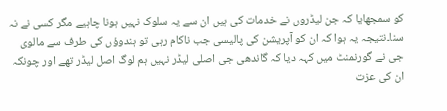کو سمجھایا کہ جن لیڈروں نے خدمات کی ہیں ان سے یہ سلوک نہیں ہونا چاہیے مگر کسی نے نہ سنا۔نتیجہ یہ ہوا کہ ان کو آپریشن کی پالیسی جب ناکام رہی تو ہندوؤں کی طرف سے مالوی جی نے گورنمنٹ میں کہہ دیا کہ گاندھی جی اصلی لیڈر نہیں ہم لوگ اصل لیڈر تھے اور چونکہ ان کی عزت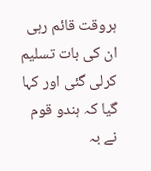ہروقت قائم رہی ان کی بات تسلیم کرلی گئی اور کہا گیا کہ ہندو قوم نے بہ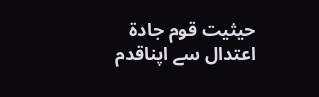حیثیت قوم جادة اعتدال سے اپناقدم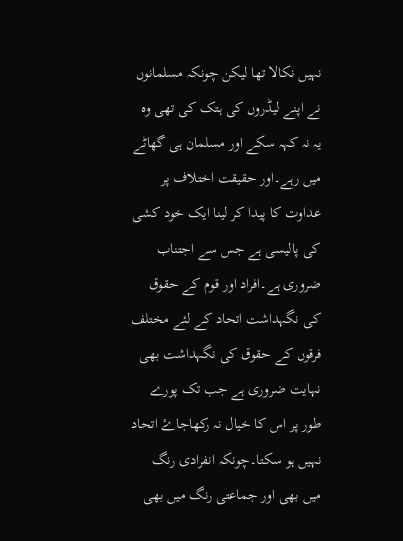نہیں نکالا تھا لیکن چونکہ مسلمانوں نے اپنے لیڈروں کی ہتک کی تھی وہ یہ نہ کہہ سکے اور مسلمان ہی گھاٹے میں رہے۔اور حقیقت اختلاف پر عداوت کا پیدا کر لینا ایک خود کشی کی پالیسی ہے جس سے اجتناب ضروری ہے۔افراد اور قوم کے حقوق کی نگہداشت اتحاد کے لئے مختلف فرقوں کے حقوق کی نگہداشت بھی نہایت ضروری ہے جب تک پورے طور پر اس کا خیال نہ رکھاجاۓ اتحاد نہیں ہو سکتا۔چونکہ انفرادی رنگ میں بھی اور جماعتی رنگ میں بھی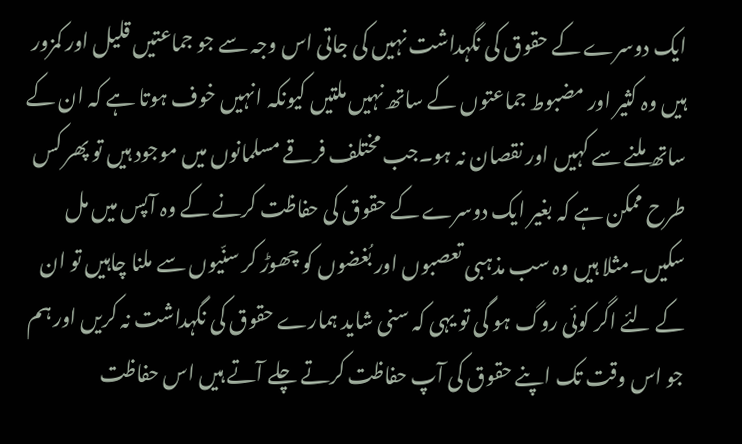ایک دوسرے کے حقوق کی نگہداشت نہیں کی جاتی اس وجہ سے جو جماعتیں قلیل اور کمزور ہیں وہ کثیر اور مضبوط جماعتوں کے ساتھ نہیں ملتیں کیونکہ انہیں خوف ہوتا ہے کہ ان کے ساتھ ملنے سے کہیں اور نقصان نہ ہو۔جب مختلف فرقے مسلمانوں میں موجود ہیں تو پھر کس طرح ممکن ہے کہ بغیر ایک دوسرے کے حقوق کی حفاظت کرنے کے وہ آپس میں مل سکیں۔مثلا ہیں وہ سب مذہبی تعصبوں اور بُغضوں کو چھوڑ کر سنّیوں سے ملنا چاہیں تو ان کے لئے اگر کوئی روگ ہو گی تو یہی کہ سنی شاید ہمارے حقوق کی نگہداشت نہ کریں اور ہم جو اس وقت تک اپنے حقوق کی آپ حفاظت کرتے چلے آتے ہیں اس حفاظت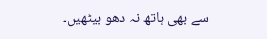سے بھی ہاتھ نہ دھو بیٹھیں۔